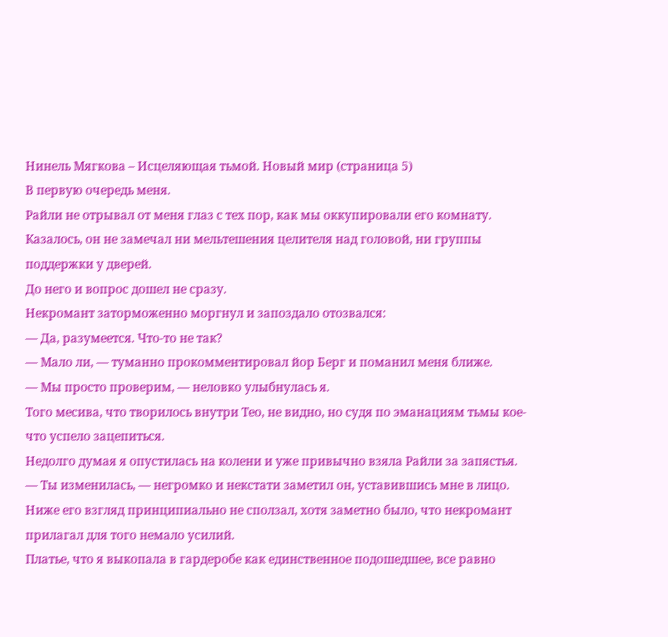Нинель Мягкова – Исцеляющая тьмой. Новый мир (страница 5)
В первую очередь меня.
Райли не отрывал от меня глаз с тех пор, как мы оккупировали его комнату. Казалось, он не замечал ни мельтешения целителя над головой, ни группы поддержки у дверей.
До него и вопрос дошел не сразу.
Некромант заторможенно моргнул и запоздало отозвался:
— Да, разумеется. Что-то не так?
— Мало ли, — туманно прокомментировал йор Берг и поманил меня ближе.
— Мы просто проверим, — неловко улыбнулась я.
Того месива, что творилось внутри Тео, не видно, но судя по эманациям тьмы кое-что успело зацепиться.
Недолго думая я опустилась на колени и уже привычно взяла Райли за запястья.
— Ты изменилась, — негромко и некстати заметил он, уставившись мне в лицо.
Ниже его взгляд принципиально не сползал, хотя заметно было, что некромант прилагал для того немало усилий.
Платье, что я выкопала в гардеробе как единственное подошедшее, все равно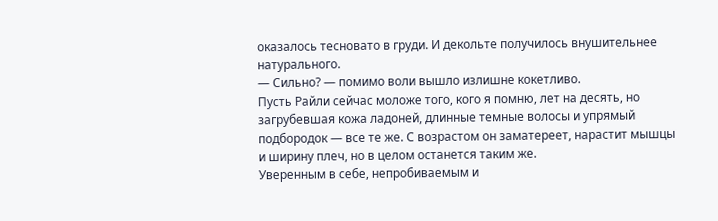оказалось тесновато в груди. И декольте получилось внушительнее натурального.
— Сильно? — помимо воли вышло излишне кокетливо.
Пусть Райли сейчас моложе того, кого я помню, лет на десять, но загрубевшая кожа ладоней, длинные темные волосы и упрямый подбородок — все те же. С возрастом он заматереет, нарастит мышцы и ширину плеч, но в целом останется таким же.
Уверенным в себе, непробиваемым и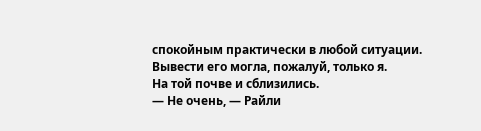спокойным практически в любой ситуации.
Вывести его могла, пожалуй, только я.
На той почве и сблизились.
— Не очень, — Райли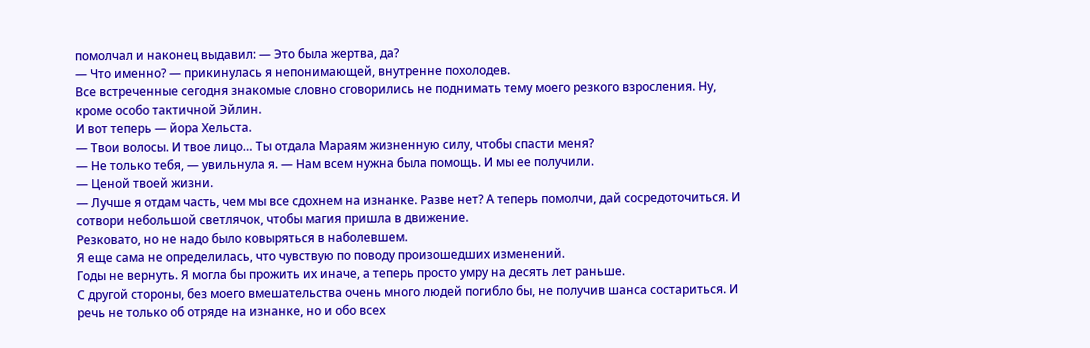помолчал и наконец выдавил: — Это была жертва, да?
— Что именно? — прикинулась я непонимающей, внутренне похолодев.
Все встреченные сегодня знакомые словно сговорились не поднимать тему моего резкого взросления. Ну, кроме особо тактичной Эйлин.
И вот теперь — йора Хельста.
— Твои волосы. И твое лицо… Ты отдала Мараям жизненную силу, чтобы спасти меня?
— Не только тебя, — увильнула я. — Нам всем нужна была помощь. И мы ее получили.
— Ценой твоей жизни.
— Лучше я отдам часть, чем мы все сдохнем на изнанке. Разве нет? А теперь помолчи, дай сосредоточиться. И сотвори небольшой светлячок, чтобы магия пришла в движение.
Резковато, но не надо было ковыряться в наболевшем.
Я еще сама не определилась, что чувствую по поводу произошедших изменений.
Годы не вернуть. Я могла бы прожить их иначе, а теперь просто умру на десять лет раньше.
С другой стороны, без моего вмешательства очень много людей погибло бы, не получив шанса состариться. И речь не только об отряде на изнанке, но и обо всех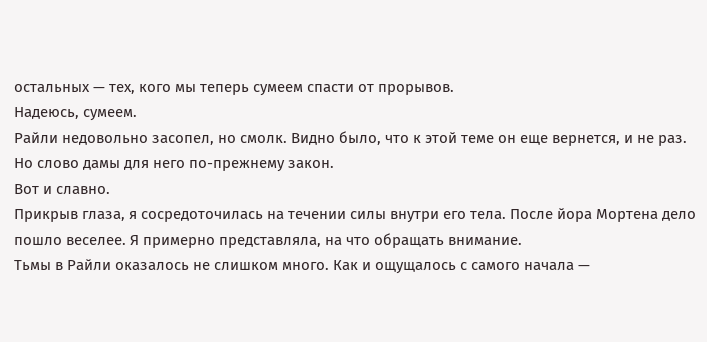остальных — тех, кого мы теперь сумеем спасти от прорывов.
Надеюсь, сумеем.
Райли недовольно засопел, но смолк. Видно было, что к этой теме он еще вернется, и не раз. Но слово дамы для него по-прежнему закон.
Вот и славно.
Прикрыв глаза, я сосредоточилась на течении силы внутри его тела. После йора Мортена дело пошло веселее. Я примерно представляла, на что обращать внимание.
Тьмы в Райли оказалось не слишком много. Как и ощущалось с самого начала —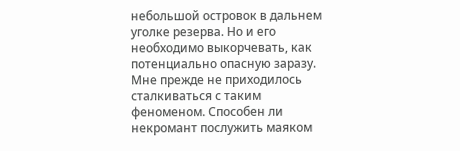небольшой островок в дальнем уголке резерва. Но и его необходимо выкорчевать, как потенциально опасную заразу.
Мне прежде не приходилось сталкиваться с таким феноменом. Способен ли некромант послужить маяком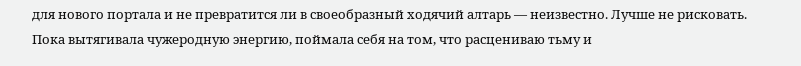для нового портала и не превратится ли в своеобразный ходячий алтарь — неизвестно. Лучше не рисковать.
Пока вытягивала чужеродную энергию, поймала себя на том, что расцениваю тьму и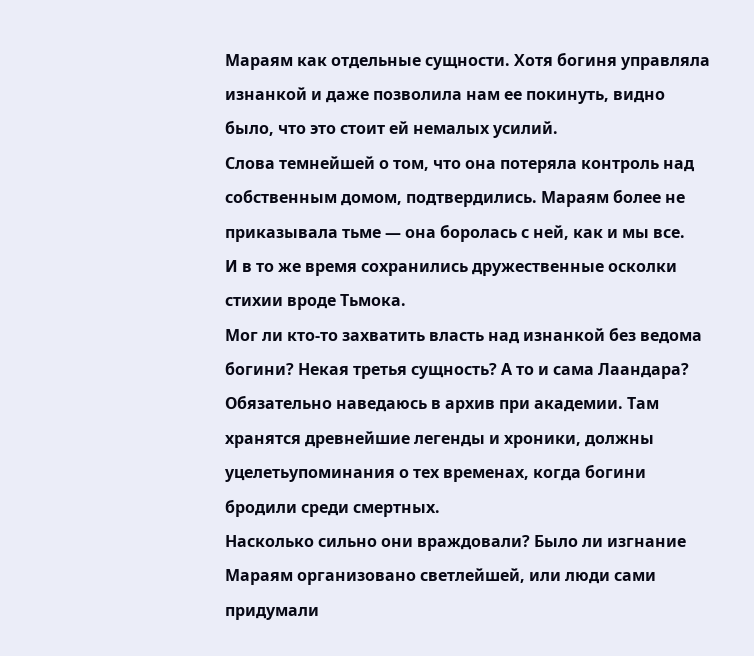Мараям как отдельные сущности. Хотя богиня управляла изнанкой и даже позволила нам ее покинуть, видно было, что это стоит ей немалых усилий.
Слова темнейшей о том, что она потеряла контроль над собственным домом, подтвердились. Мараям более не приказывала тьме — она боролась с ней, как и мы все.
И в то же время сохранились дружественные осколки стихии вроде Тьмока.
Мог ли кто-то захватить власть над изнанкой без ведома богини? Некая третья сущность? А то и сама Лаандара?
Обязательно наведаюсь в архив при академии. Там хранятся древнейшие легенды и хроники, должны уцелетьупоминания о тех временах, когда богини бродили среди смертных.
Насколько сильно они враждовали? Было ли изгнание Мараям организовано светлейшей, или люди сами придумали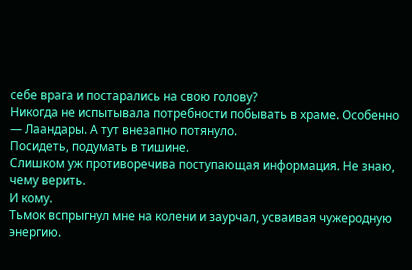себе врага и постарались на свою голову?
Никогда не испытывала потребности побывать в храме. Особенно — Лаандары. А тут внезапно потянуло.
Посидеть, подумать в тишине.
Слишком уж противоречива поступающая информация. Не знаю, чему верить.
И кому.
Тьмок вспрыгнул мне на колени и заурчал, усваивая чужеродную энергию.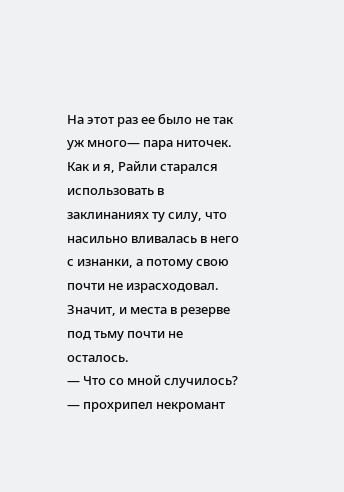На этот раз ее было не так уж много— пара ниточек.
Как и я, Райли старался использовать в заклинаниях ту силу, что насильно вливалась в него с изнанки, а потому свою почти не израсходовал. Значит, и места в резерве под тьму почти не осталось.
— Что со мной случилось? — прохрипел некромант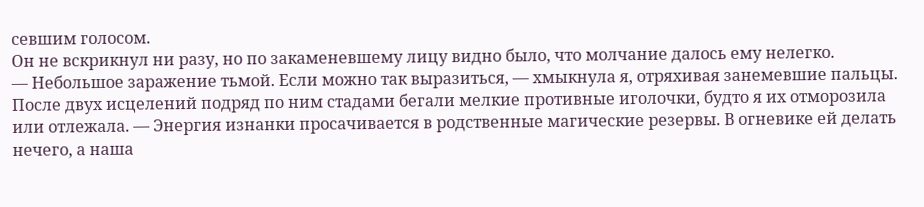севшим голосом.
Он не вскрикнул ни разу, но по закаменевшему лицу видно было, что молчание далось ему нелегко.
— Небольшое заражение тьмой. Если можно так выразиться, — хмыкнула я, отряхивая занемевшие пальцы. После двух исцелений подряд по ним стадами бегали мелкие противные иголочки, будто я их отморозила или отлежала. — Энергия изнанки просачивается в родственные магические резервы. В огневике ей делать нечего, а наша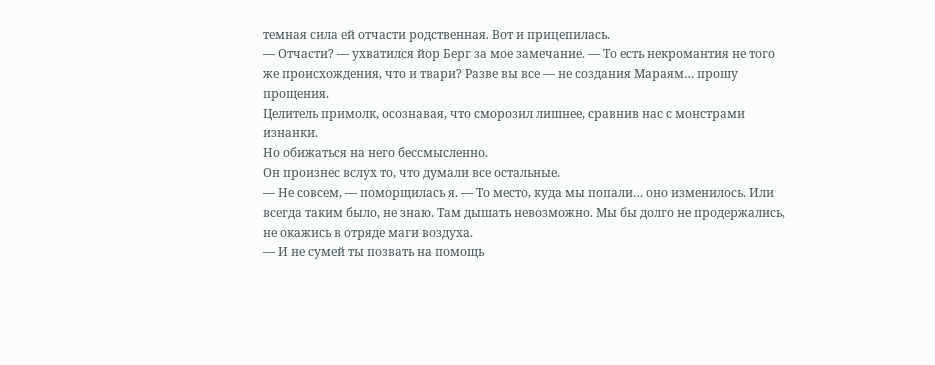темная сила ей отчасти родственная. Вот и прицепилась.
— Отчасти? — ухватился йор Берг за мое замечание. — То есть некромантия не того же происхождения, что и твари? Разве вы все — не создания Мараям… прошу прощения.
Целитель примолк, осознавая, что сморозил лишнее, сравнив нас с монстрами изнанки.
Но обижаться на него бессмысленно.
Он произнес вслух то, что думали все остальные.
— Не совсем, — поморщилась я. — То место, куда мы попали… оно изменилось. Или всегда таким было, не знаю. Там дышать невозможно. Мы бы долго не продержались, не окажись в отряде маги воздуха.
— И не сумей ты позвать на помощь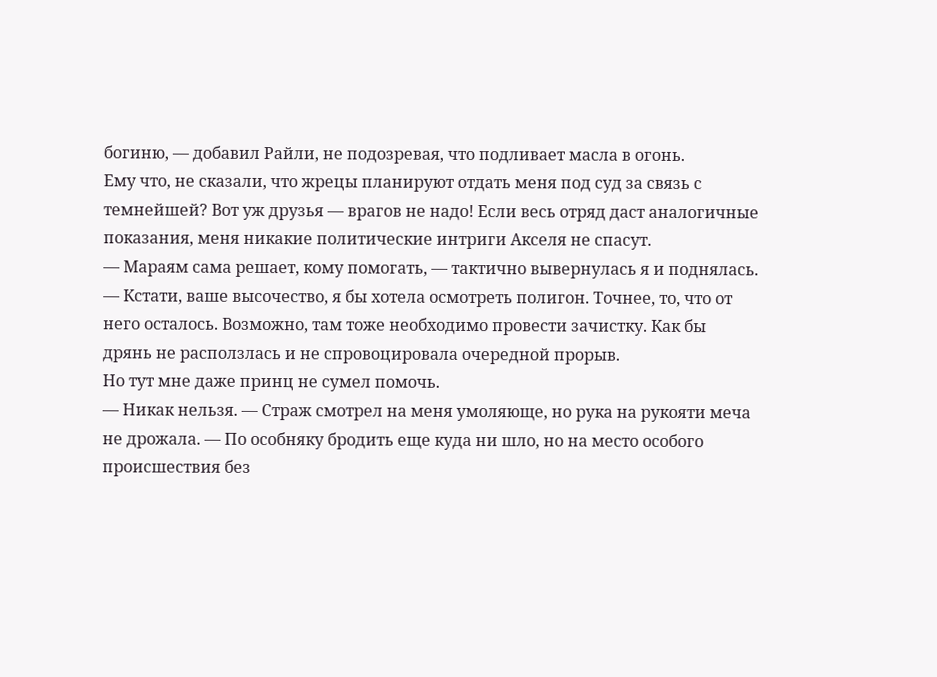богиню, — добавил Райли, не подозревая, что подливает масла в огонь.
Ему что, не сказали, что жрецы планируют отдать меня под суд за связь с темнейшей? Вот уж друзья — врагов не надо! Если весь отряд даст аналогичные показания, меня никакие политические интриги Акселя не спасут.
— Мараям сама решает, кому помогать, — тактично вывернулась я и поднялась. — Кстати, ваше высочество, я бы хотела осмотреть полигон. Точнее, то, что от него осталось. Возможно, там тоже необходимо провести зачистку. Как бы дрянь не расползлась и не спровоцировала очередной прорыв.
Но тут мне даже принц не сумел помочь.
— Никак нельзя. — Страж смотрел на меня умоляюще, но рука на рукояти меча не дрожала. — По особняку бродить еще куда ни шло, но на место особого происшествия без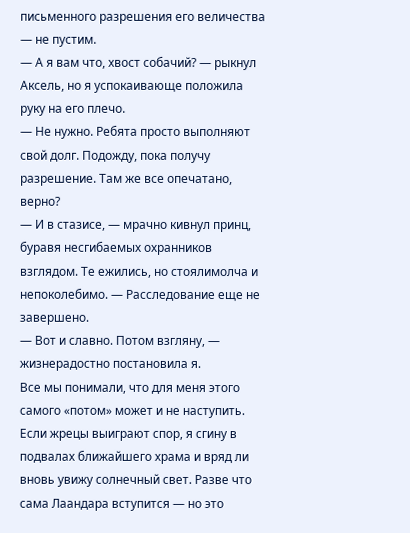письменного разрешения его величества — не пустим.
— А я вам что, хвост собачий? — рыкнул Аксель, но я успокаивающе положила руку на его плечо.
— Не нужно. Ребята просто выполняют свой долг. Подожду, пока получу разрешение. Там же все опечатано, верно?
— И в стазисе, — мрачно кивнул принц, буравя несгибаемых охранников взглядом. Те ежились, но стоялимолча и непоколебимо. — Расследование еще не завершено.
— Вот и славно. Потом взгляну, — жизнерадостно постановила я.
Все мы понимали, что для меня этого самого «потом» может и не наступить. Если жрецы выиграют спор, я сгину в подвалах ближайшего храма и вряд ли вновь увижу солнечный свет. Разве что сама Лаандара вступится — но это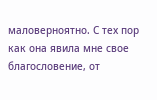маловерноятно. С тех пор как она явила мне свое благословение, от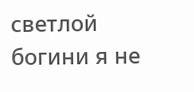светлой богини я не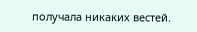получала никаких вестей.